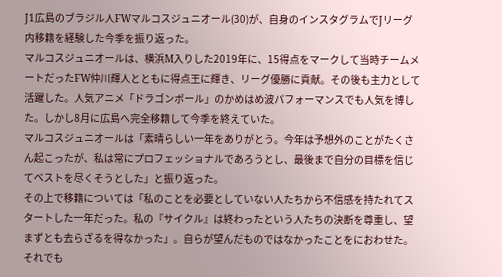J1広島のブラジル人FWマルコスジュニオール(30)が、自身のインスタグラムでJリーグ内移籍を経験した今季を振り返った。
マルコスジュニオールは、横浜M入りした2019年に、15得点をマークして当時チームメートだったFW仲川輝人とともに得点王に輝き、リーグ優勝に貢献。その後も主力として活躍した。人気アニメ「ドラゴンボール」のかめはめ波パフォーマンスでも人気を博した。しかし8月に広島へ完全移籍して今季を終えていた。
マルコスジュニオールは「素晴らしい一年をありがとう。今年は予想外のことがたくさん起こったが、私は常にプロフェッショナルであろうとし、最後まで自分の目標を信じてベストを尽くそうとした」と振り返った。
その上で移籍については「私のことを必要としていない人たちから不信感を持たれてスタートした一年だった。私の『サイクル』は終わったという人たちの決断を尊重し、望まずとも去らざるを得なかった」。自らが望んだものではなかったことをにおわせた。
それでも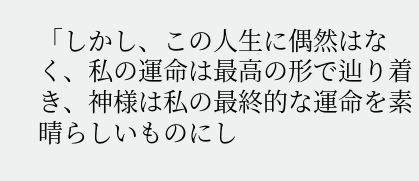「しかし、この人生に偶然はなく、私の運命は最高の形で辿り着き、神様は私の最終的な運命を素晴らしいものにし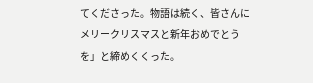てくださった。物語は続く、皆さんにメリークリスマスと新年おめでとうを」と締めくくった。